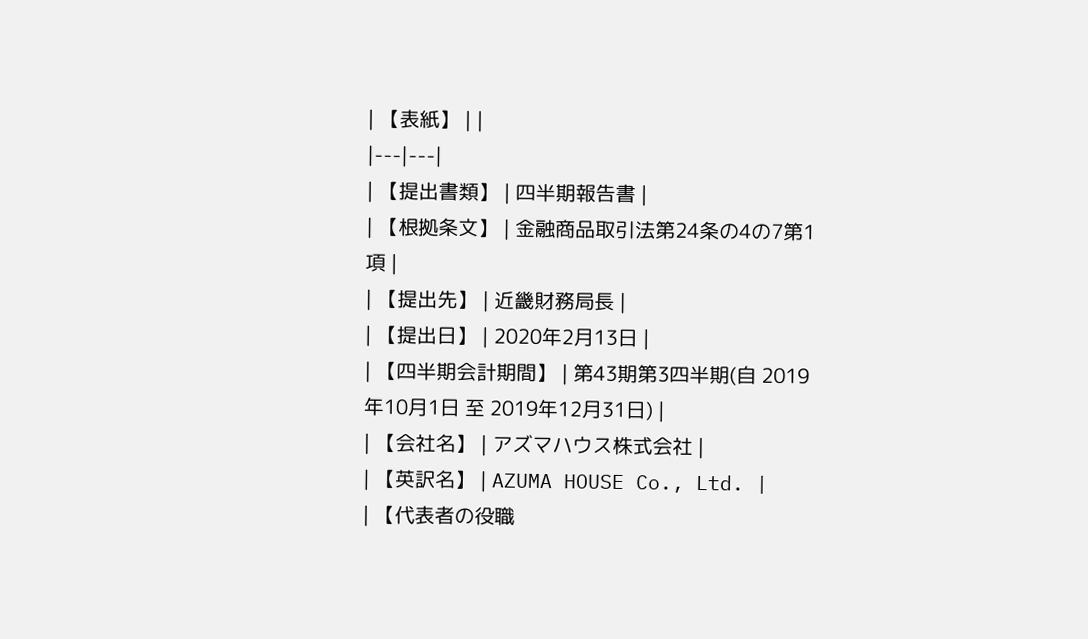| 【表紙】 | |
|---|---|
| 【提出書類】 | 四半期報告書 |
| 【根拠条文】 | 金融商品取引法第24条の4の7第1項 |
| 【提出先】 | 近畿財務局長 |
| 【提出日】 | 2020年2月13日 |
| 【四半期会計期間】 | 第43期第3四半期(自 2019年10月1日 至 2019年12月31日) |
| 【会社名】 | アズマハウス株式会社 |
| 【英訳名】 | AZUMA HOUSE Co., Ltd. |
| 【代表者の役職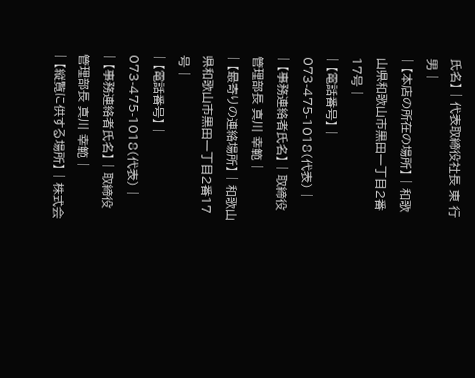氏名】 | 代表取締役社長 東 行男 |
| 【本店の所在の場所】 | 和歌山県和歌山市黒田一丁目2番17号 |
| 【電話番号】 | 073-475-1018(代表) |
| 【事務連絡者氏名】 | 取締役管理部長 真川 幸範 |
| 【最寄りの連絡場所】 | 和歌山県和歌山市黒田一丁目2番17号 |
| 【電話番号】 | 073-475-1018(代表) |
| 【事務連絡者氏名】 | 取締役管理部長 真川 幸範 |
| 【縦覧に供する場所】 | 株式会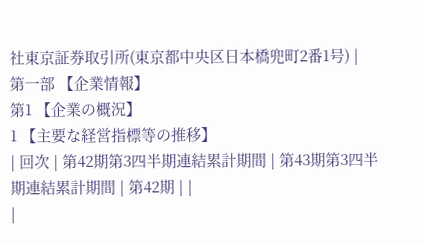社東京証券取引所(東京都中央区日本橋兜町2番1号) |
第一部 【企業情報】
第1 【企業の概況】
1 【主要な経営指標等の推移】
| 回次 | 第42期第3四半期連結累計期間 | 第43期第3四半期連結累計期間 | 第42期 | |
|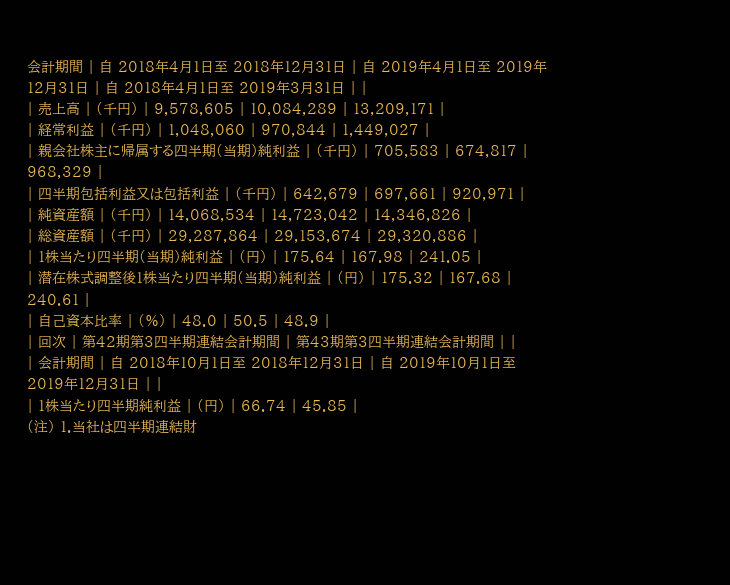会計期間 | 自 2018年4月1日至 2018年12月31日 | 自 2019年4月1日至 2019年12月31日 | 自 2018年4月1日至 2019年3月31日 | |
| 売上高 | (千円) | 9,578,605 | 10,084,289 | 13,209,171 |
| 経常利益 | (千円) | 1,048,060 | 970,844 | 1,449,027 |
| 親会社株主に帰属する四半期(当期)純利益 | (千円) | 705,583 | 674,817 | 968,329 |
| 四半期包括利益又は包括利益 | (千円) | 642,679 | 697,661 | 920,971 |
| 純資産額 | (千円) | 14,068,534 | 14,723,042 | 14,346,826 |
| 総資産額 | (千円) | 29,287,864 | 29,153,674 | 29,320,886 |
| 1株当たり四半期(当期)純利益 | (円) | 175.64 | 167.98 | 241.05 |
| 潜在株式調整後1株当たり四半期(当期)純利益 | (円) | 175.32 | 167.68 | 240.61 |
| 自己資本比率 | (%) | 48.0 | 50.5 | 48.9 |
| 回次 | 第42期第3四半期連結会計期間 | 第43期第3四半期連結会計期間 | |
| 会計期間 | 自 2018年10月1日至 2018年12月31日 | 自 2019年10月1日至 2019年12月31日 | |
| 1株当たり四半期純利益 | (円) | 66.74 | 45.85 |
(注) 1.当社は四半期連結財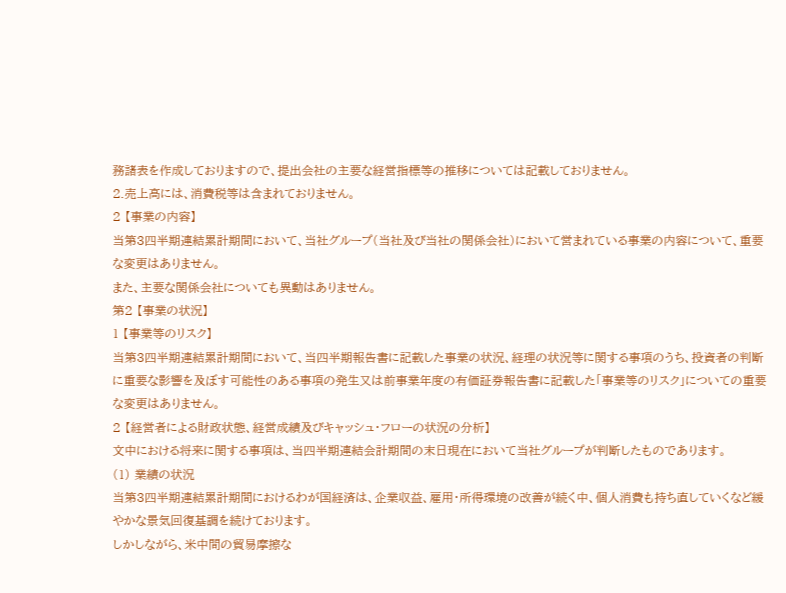務諸表を作成しておりますので、提出会社の主要な経営指標等の推移については記載しておりません。
2.売上高には、消費税等は含まれておりません。
2 【事業の内容】
当第3四半期連結累計期間において、当社グループ(当社及び当社の関係会社)において営まれている事業の内容について、重要な変更はありません。
また、主要な関係会社についても異動はありません。
第2 【事業の状況】
1 【事業等のリスク】
当第3四半期連結累計期間において、当四半期報告書に記載した事業の状況、経理の状況等に関する事項のうち、投資者の判断に重要な影響を及ぼす可能性のある事項の発生又は前事業年度の有価証券報告書に記載した「事業等のリスク」についての重要な変更はありません。
2 【経営者による財政状態、経営成績及びキャッシュ・フローの状況の分析】
文中における将来に関する事項は、当四半期連結会計期間の末日現在において当社グループが判断したものであります。
(1) 業績の状況
当第3四半期連結累計期間におけるわが国経済は、企業収益、雇用・所得環境の改善が続く中、個人消費も持ち直していくなど緩やかな景気回復基調を続けております。
しかしながら、米中間の貿易摩擦な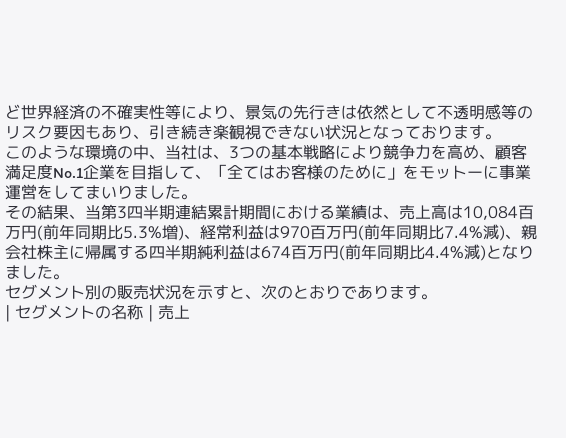ど世界経済の不確実性等により、景気の先行きは依然として不透明感等のリスク要因もあり、引き続き楽観視できない状況となっております。
このような環境の中、当社は、3つの基本戦略により競争力を高め、顧客満足度No.1企業を目指して、「全てはお客様のために」をモットーに事業運営をしてまいりました。
その結果、当第3四半期連結累計期間における業績は、売上高は10,084百万円(前年同期比5.3%増)、経常利益は970百万円(前年同期比7.4%減)、親会社株主に帰属する四半期純利益は674百万円(前年同期比4.4%減)となりました。
セグメント別の販売状況を示すと、次のとおりであります。
| セグメントの名称 | 売上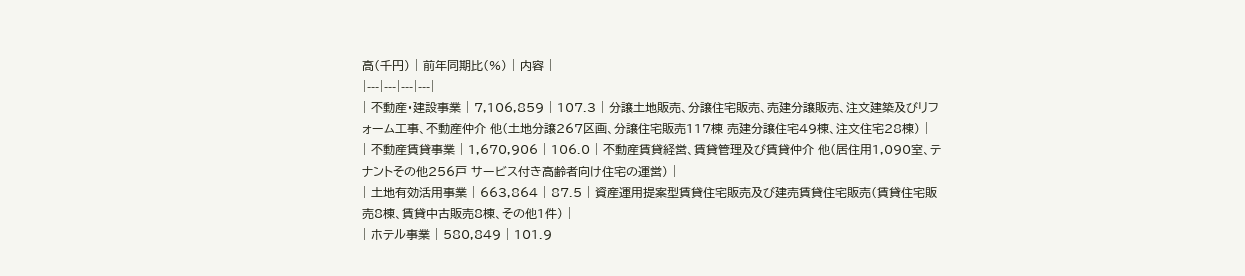高(千円) | 前年同期比(%) | 内容 |
|---|---|---|---|
| 不動産・建設事業 | 7,106,859 | 107.3 | 分譲土地販売、分譲住宅販売、売建分譲販売、注文建築及びリフォーム工事、不動産仲介 他(土地分譲267区画、分譲住宅販売117棟 売建分譲住宅49棟、注文住宅28棟) |
| 不動産賃貸事業 | 1,670,906 | 106.0 | 不動産賃貸経営、賃貸管理及び賃貸仲介 他(居住用1,090室、テナントその他256戸 サービス付き高齢者向け住宅の運営) |
| 土地有効活用事業 | 663,864 | 87.5 | 資産運用提案型賃貸住宅販売及び建売賃貸住宅販売(賃貸住宅販売8棟、賃貸中古販売8棟、その他1件) |
| ホテル事業 | 580,849 | 101.9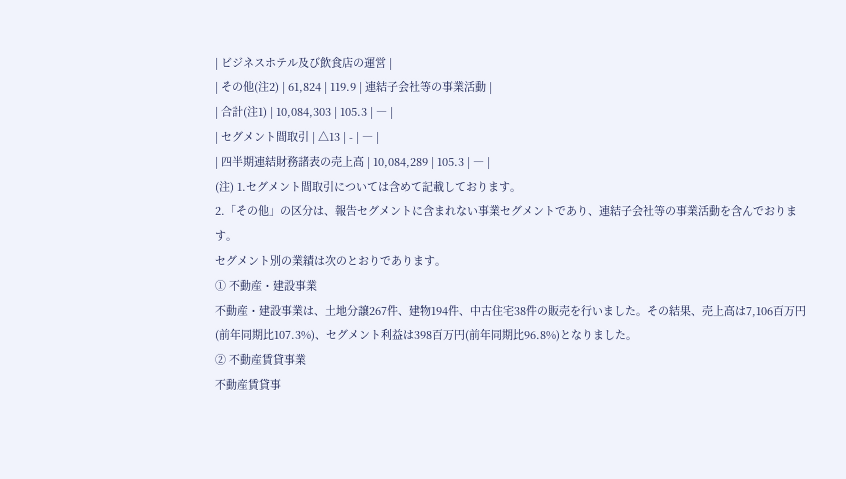| ビジネスホテル及び飲食店の運営 |
| その他(注2) | 61,824 | 119.9 | 連結子会社等の事業活動 |
| 合計(注1) | 10,084,303 | 105.3 | ― |
| セグメント間取引 | △13 | - | ― |
| 四半期連結財務諸表の売上高 | 10,084,289 | 105.3 | ― |
(注) 1.セグメント間取引については含めて記載しております。
2.「その他」の区分は、報告セグメントに含まれない事業セグメントであり、連結子会社等の事業活動を含んでおります。
セグメント別の業績は次のとおりであります。
① 不動産・建設事業
不動産・建設事業は、土地分譲267件、建物194件、中古住宅38件の販売を行いました。その結果、売上高は7,106百万円(前年同期比107.3%)、セグメント利益は398百万円(前年同期比96.8%)となりました。
② 不動産賃貸事業
不動産賃貸事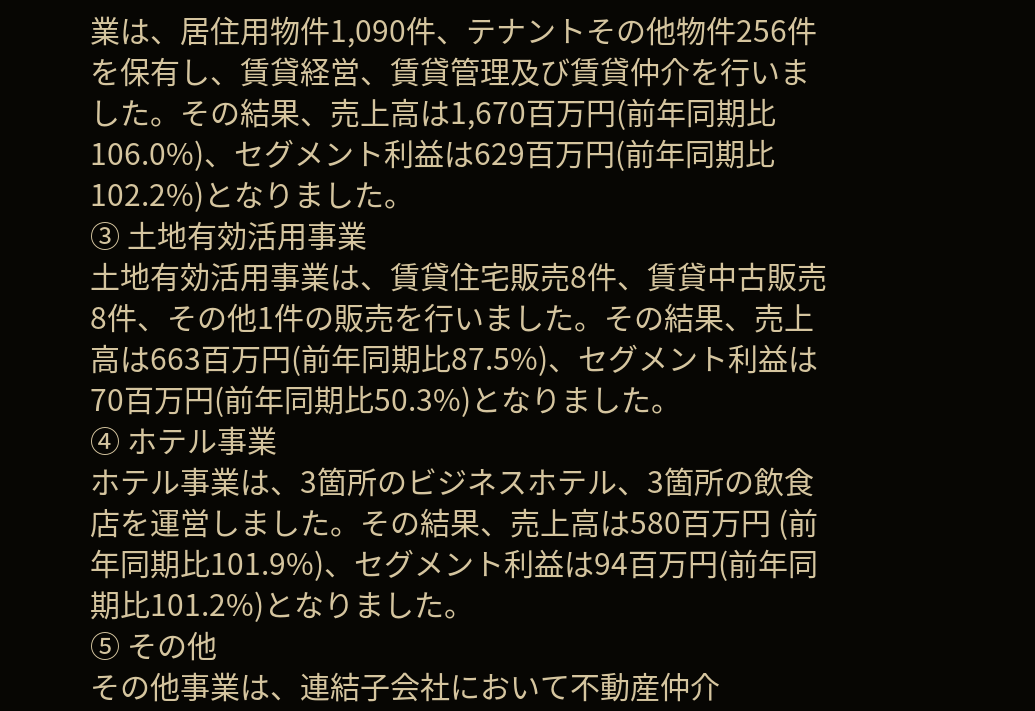業は、居住用物件1,090件、テナントその他物件256件を保有し、賃貸経営、賃貸管理及び賃貸仲介を行いました。その結果、売上高は1,670百万円(前年同期比106.0%)、セグメント利益は629百万円(前年同期比102.2%)となりました。
③ 土地有効活用事業
土地有効活用事業は、賃貸住宅販売8件、賃貸中古販売8件、その他1件の販売を行いました。その結果、売上高は663百万円(前年同期比87.5%)、セグメント利益は70百万円(前年同期比50.3%)となりました。
④ ホテル事業
ホテル事業は、3箇所のビジネスホテル、3箇所の飲食店を運営しました。その結果、売上高は580百万円 (前年同期比101.9%)、セグメント利益は94百万円(前年同期比101.2%)となりました。
⑤ その他
その他事業は、連結子会社において不動産仲介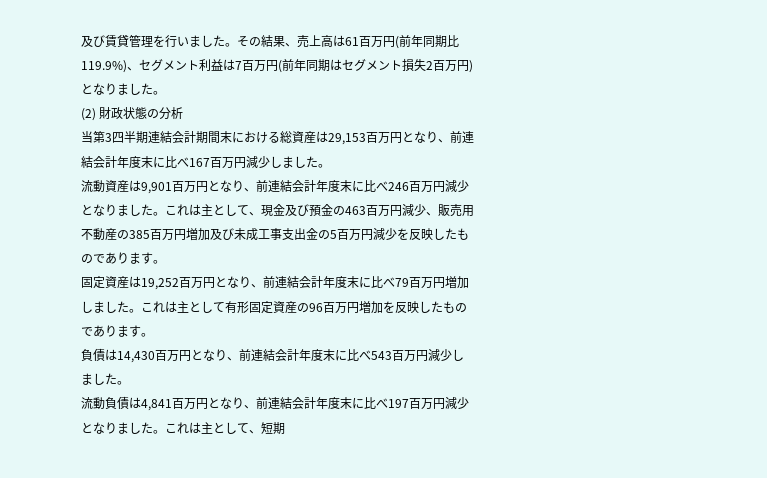及び賃貸管理を行いました。その結果、売上高は61百万円(前年同期比119.9%)、セグメント利益は7百万円(前年同期はセグメント損失2百万円)となりました。
(2) 財政状態の分析
当第3四半期連結会計期間末における総資産は29,153百万円となり、前連結会計年度末に比べ167百万円減少しました。
流動資産は9,901百万円となり、前連結会計年度末に比べ246百万円減少となりました。これは主として、現金及び預金の463百万円減少、販売用不動産の385百万円増加及び未成工事支出金の5百万円減少を反映したものであります。
固定資産は19,252百万円となり、前連結会計年度末に比べ79百万円増加しました。これは主として有形固定資産の96百万円増加を反映したものであります。
負債は14,430百万円となり、前連結会計年度末に比べ543百万円減少しました。
流動負債は4,841百万円となり、前連結会計年度末に比べ197百万円減少となりました。これは主として、短期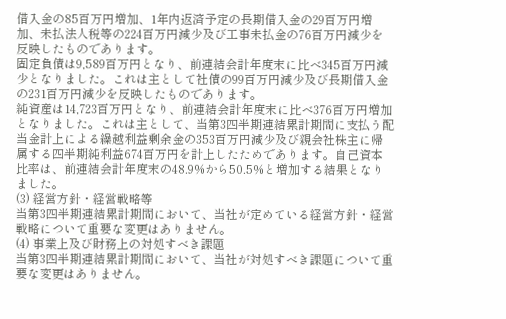借入金の85百万円増加、1年内返済予定の長期借入金の29百万円増加、未払法人税等の224百万円減少及び工事未払金の76百万円減少を反映したものであります。
固定負債は9,589百万円となり、前連結会計年度末に比べ345百万円減少となりました。これは主として社債の99百万円減少及び長期借入金の231百万円減少を反映したものであります。
純資産は14,723百万円となり、前連結会計年度末に比べ376百万円増加となりました。これは主として、当第3四半期連結累計期間に支払う配当金計上による繰越利益剰余金の353百万円減少及び親会社株主に帰属する四半期純利益674百万円を計上したためであります。自己資本比率は、前連結会計年度末の48.9%から50.5%と増加する結果となりました。
(3) 経営方針・経営戦略等
当第3四半期連結累計期間において、当社が定めている経営方針・経営戦略について重要な変更はありません。
(4) 事業上及び財務上の対処すべき課題
当第3四半期連結累計期間において、当社が対処すべき課題について重要な変更はありません。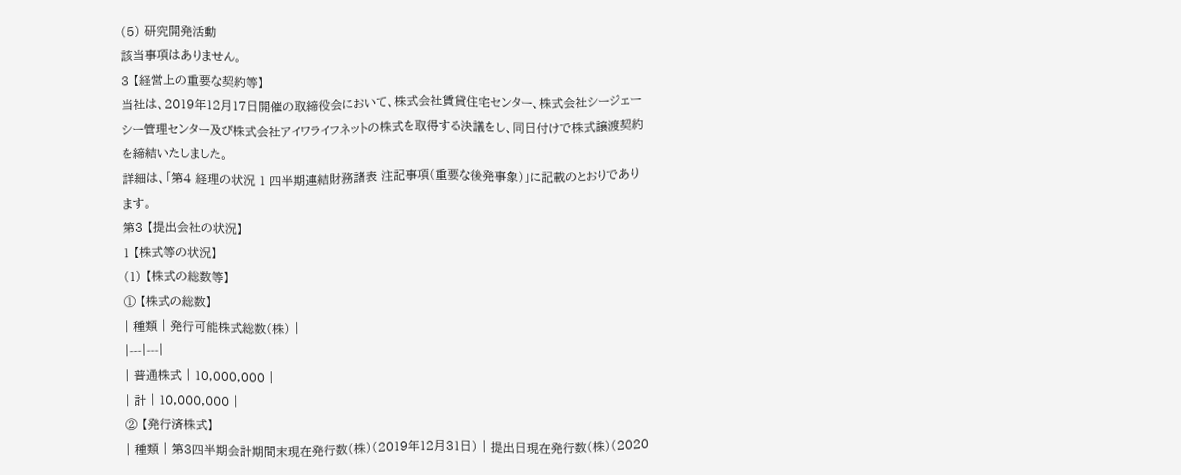(5) 研究開発活動
該当事項はありません。
3 【経営上の重要な契約等】
当社は、2019年12月17日開催の取締役会において、株式会社賃貸住宅センター、株式会社シージェーシー管理センター及び株式会社アイワライフネットの株式を取得する決議をし、同日付けで株式譲渡契約を締結いたしました。
詳細は、「第4 経理の状況 1 四半期連結財務諸表 注記事項(重要な後発事象)」に記載のとおりであります。
第3 【提出会社の状況】
1 【株式等の状況】
(1) 【株式の総数等】
① 【株式の総数】
| 種類 | 発行可能株式総数(株) |
|---|---|
| 普通株式 | 10,000,000 |
| 計 | 10,000,000 |
② 【発行済株式】
| 種類 | 第3四半期会計期間末現在発行数(株)(2019年12月31日) | 提出日現在発行数(株)(2020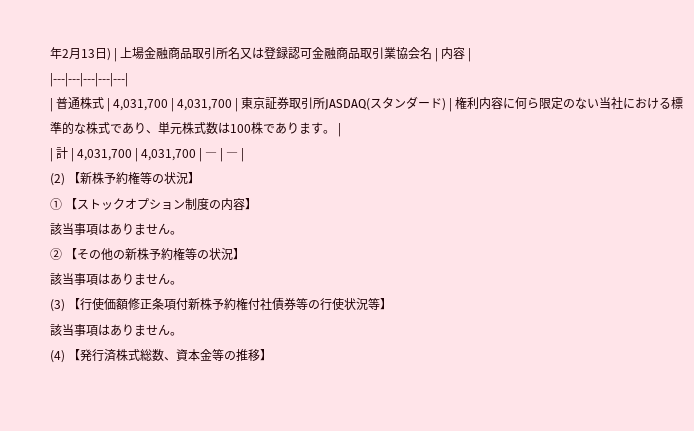年2月13日) | 上場金融商品取引所名又は登録認可金融商品取引業協会名 | 内容 |
|---|---|---|---|---|
| 普通株式 | 4,031,700 | 4,031,700 | 東京証券取引所JASDAQ(スタンダード) | 権利内容に何ら限定のない当社における標準的な株式であり、単元株式数は100株であります。 |
| 計 | 4,031,700 | 4,031,700 | ― | ― |
(2) 【新株予約権等の状況】
① 【ストックオプション制度の内容】
該当事項はありません。
② 【その他の新株予約権等の状況】
該当事項はありません。
(3) 【行使価額修正条項付新株予約権付社債券等の行使状況等】
該当事項はありません。
(4) 【発行済株式総数、資本金等の推移】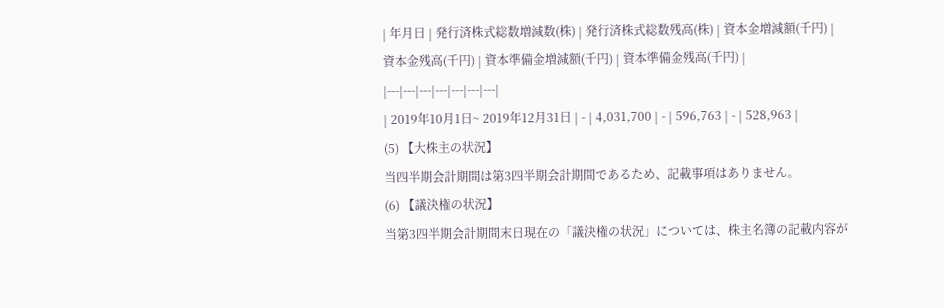| 年月日 | 発行済株式総数増減数(株) | 発行済株式総数残高(株) | 資本金増減額(千円) | 資本金残高(千円) | 資本準備金増減額(千円) | 資本準備金残高(千円) |
|---|---|---|---|---|---|---|
| 2019年10月1日~ 2019年12月31日 | - | 4,031,700 | - | 596,763 | - | 528,963 |
(5) 【大株主の状況】
当四半期会計期間は第3四半期会計期間であるため、記載事項はありません。
(6) 【議決権の状況】
当第3四半期会計期間末日現在の「議決権の状況」については、株主名簿の記載内容が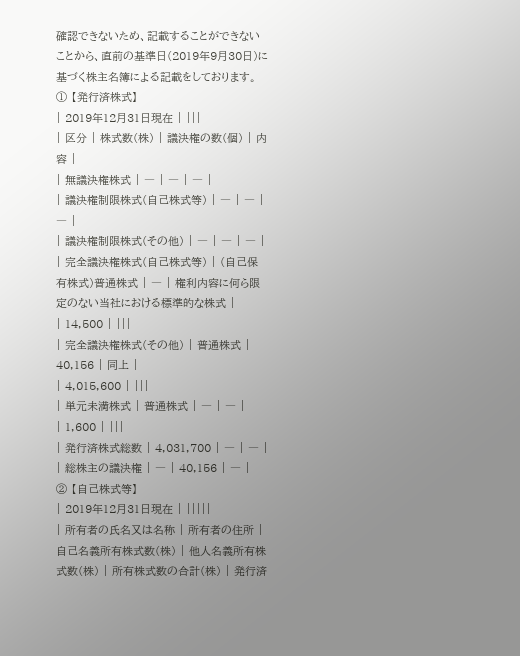確認できないため、記載することができないことから、直前の基準日(2019年9月30日)に基づく株主名簿による記載をしております。
① 【発行済株式】
| 2019年12月31日現在 | |||
| 区分 | 株式数(株) | 議決権の数(個) | 内容 |
| 無議決権株式 | ― | ― | ― |
| 議決権制限株式(自己株式等) | ― | ― | ― |
| 議決権制限株式(その他) | ― | ― | ― |
| 完全議決権株式(自己株式等) | (自己保有株式)普通株式 | ― | 権利内容に何ら限定のない当社における標準的な株式 |
| 14,500 | |||
| 完全議決権株式(その他) | 普通株式 | 40,156 | 同上 |
| 4,015,600 | |||
| 単元未満株式 | 普通株式 | ― | ― |
| 1,600 | |||
| 発行済株式総数 | 4,031,700 | ― | ― |
| 総株主の議決権 | ― | 40,156 | ― |
② 【自己株式等】
| 2019年12月31日現在 | |||||
| 所有者の氏名又は名称 | 所有者の住所 | 自己名義所有株式数(株) | 他人名義所有株式数(株) | 所有株式数の合計(株) | 発行済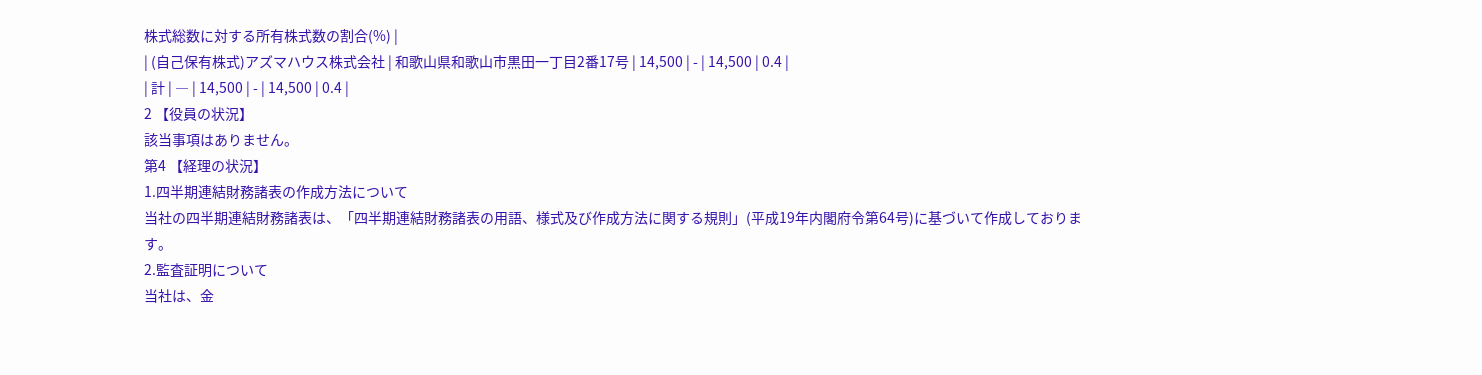株式総数に対する所有株式数の割合(%) |
| (自己保有株式)アズマハウス株式会社 | 和歌山県和歌山市黒田一丁目2番17号 | 14,500 | - | 14,500 | 0.4 |
| 計 | ― | 14,500 | - | 14,500 | 0.4 |
2 【役員の状況】
該当事項はありません。
第4 【経理の状況】
1.四半期連結財務諸表の作成方法について
当社の四半期連結財務諸表は、「四半期連結財務諸表の用語、様式及び作成方法に関する規則」(平成19年内閣府令第64号)に基づいて作成しております。
2.監査証明について
当社は、金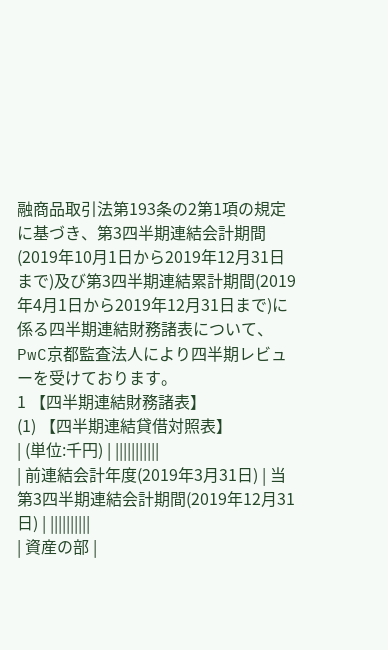融商品取引法第193条の2第1項の規定に基づき、第3四半期連結会計期間(2019年10月1日から2019年12月31日まで)及び第3四半期連結累計期間(2019年4月1日から2019年12月31日まで)に係る四半期連結財務諸表について、PwC京都監査法人により四半期レビューを受けております。
1 【四半期連結財務諸表】
(1) 【四半期連結貸借対照表】
| (単位:千円) | |||||||||||
| 前連結会計年度(2019年3月31日) | 当第3四半期連結会計期間(2019年12月31日) | ||||||||||
| 資産の部 |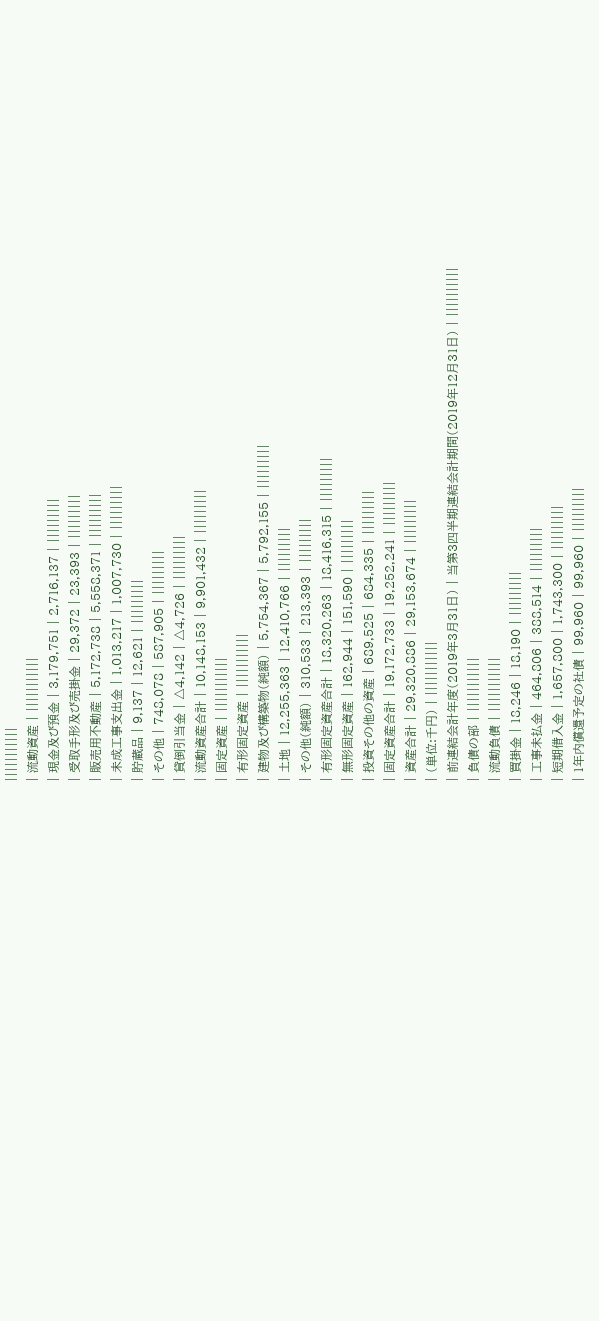|||||||||||
| 流動資産 | |||||||||||
| 現金及び預金 | 3,179,751 | 2,716,137 | |||||||||
| 受取手形及び売掛金 | 29,372 | 23,393 | |||||||||
| 販売用不動産 | 5,172,738 | 5,558,371 | |||||||||
| 未成工事支出金 | 1,013,217 | 1,007,730 | |||||||||
| 貯蔵品 | 9,137 | 12,621 | |||||||||
| その他 | 748,078 | 587,905 | |||||||||
| 貸倒引当金 | △4,142 | △4,726 | |||||||||
| 流動資産合計 | 10,148,153 | 9,901,432 | |||||||||
| 固定資産 | |||||||||||
| 有形固定資産 | |||||||||||
| 建物及び構築物(純額) | 5,754,367 | 5,792,155 | |||||||||
| 土地 | 12,255,363 | 12,410,766 | |||||||||
| その他(純額) | 310,533 | 213,393 | |||||||||
| 有形固定資産合計 | 18,320,263 | 18,416,315 | |||||||||
| 無形固定資産 | 162,944 | 151,590 | |||||||||
| 投資その他の資産 | 689,525 | 684,335 | |||||||||
| 固定資産合計 | 19,172,733 | 19,252,241 | |||||||||
| 資産合計 | 29,320,886 | 29,153,674 | |||||||||
| (単位:千円) | |||||||||||
| 前連結会計年度(2019年3月31日) | 当第3四半期連結会計期間(2019年12月31日) | ||||||||||
| 負債の部 | |||||||||||
| 流動負債 | |||||||||||
| 買掛金 | 18,246 | 18,190 | |||||||||
| 工事未払金 | 464,806 | 388,514 | |||||||||
| 短期借入金 | 1,657,800 | 1,743,300 | |||||||||
| 1年内償還予定の社債 | 99,960 | 99,960 | |||||||||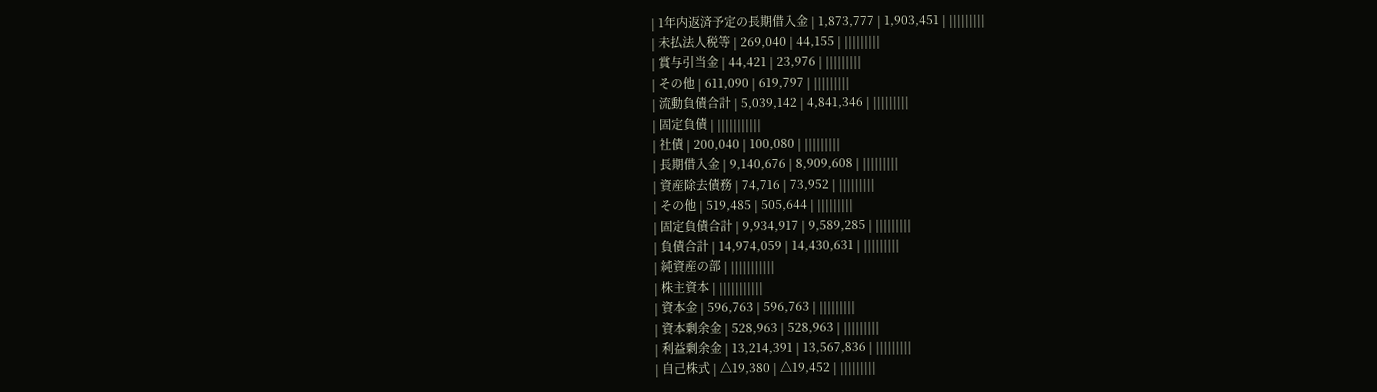| 1年内返済予定の長期借入金 | 1,873,777 | 1,903,451 | |||||||||
| 未払法人税等 | 269,040 | 44,155 | |||||||||
| 賞与引当金 | 44,421 | 23,976 | |||||||||
| その他 | 611,090 | 619,797 | |||||||||
| 流動負債合計 | 5,039,142 | 4,841,346 | |||||||||
| 固定負債 | |||||||||||
| 社債 | 200,040 | 100,080 | |||||||||
| 長期借入金 | 9,140,676 | 8,909,608 | |||||||||
| 資産除去債務 | 74,716 | 73,952 | |||||||||
| その他 | 519,485 | 505,644 | |||||||||
| 固定負債合計 | 9,934,917 | 9,589,285 | |||||||||
| 負債合計 | 14,974,059 | 14,430,631 | |||||||||
| 純資産の部 | |||||||||||
| 株主資本 | |||||||||||
| 資本金 | 596,763 | 596,763 | |||||||||
| 資本剰余金 | 528,963 | 528,963 | |||||||||
| 利益剰余金 | 13,214,391 | 13,567,836 | |||||||||
| 自己株式 | △19,380 | △19,452 | |||||||||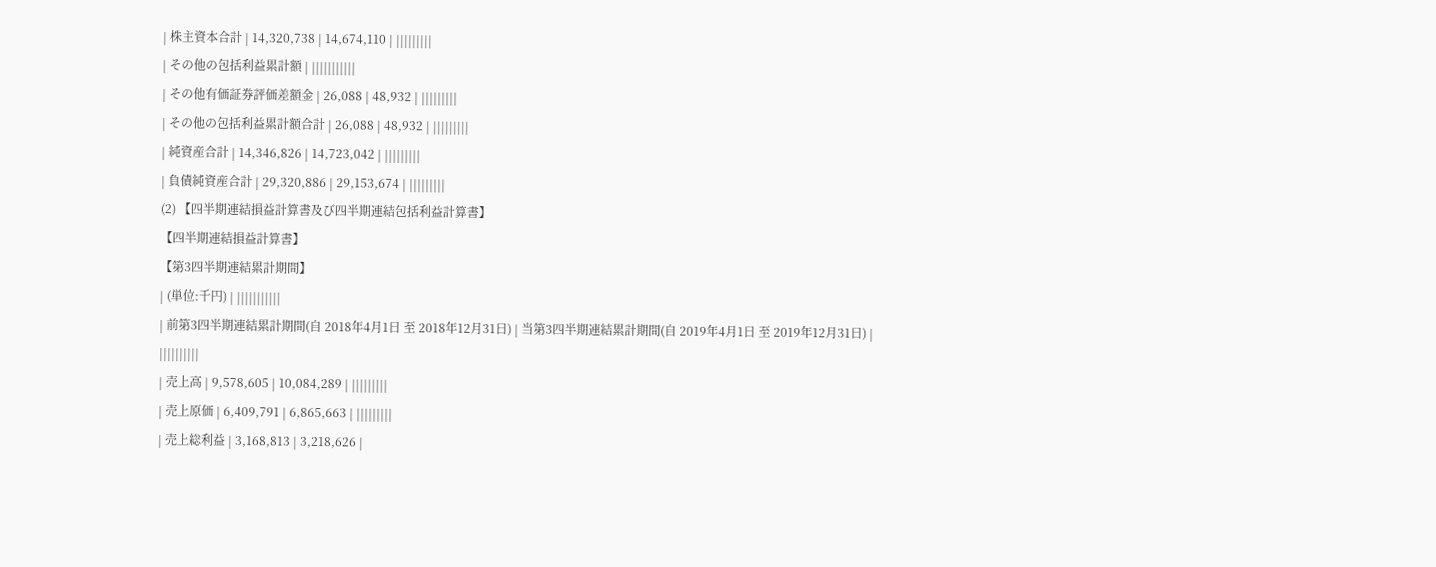| 株主資本合計 | 14,320,738 | 14,674,110 | |||||||||
| その他の包括利益累計額 | |||||||||||
| その他有価証券評価差額金 | 26,088 | 48,932 | |||||||||
| その他の包括利益累計額合計 | 26,088 | 48,932 | |||||||||
| 純資産合計 | 14,346,826 | 14,723,042 | |||||||||
| 負債純資産合計 | 29,320,886 | 29,153,674 | |||||||||
(2) 【四半期連結損益計算書及び四半期連結包括利益計算書】
【四半期連結損益計算書】
【第3四半期連結累計期間】
| (単位:千円) | |||||||||||
| 前第3四半期連結累計期間(自 2018年4月1日 至 2018年12月31日) | 当第3四半期連結累計期間(自 2019年4月1日 至 2019年12月31日) | ||||||||||
| 売上高 | 9,578,605 | 10,084,289 | |||||||||
| 売上原価 | 6,409,791 | 6,865,663 | |||||||||
| 売上総利益 | 3,168,813 | 3,218,626 |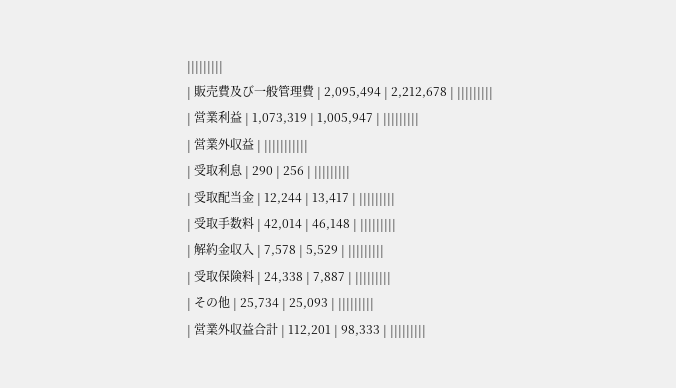|||||||||
| 販売費及び一般管理費 | 2,095,494 | 2,212,678 | |||||||||
| 営業利益 | 1,073,319 | 1,005,947 | |||||||||
| 営業外収益 | |||||||||||
| 受取利息 | 290 | 256 | |||||||||
| 受取配当金 | 12,244 | 13,417 | |||||||||
| 受取手数料 | 42,014 | 46,148 | |||||||||
| 解約金収入 | 7,578 | 5,529 | |||||||||
| 受取保険料 | 24,338 | 7,887 | |||||||||
| その他 | 25,734 | 25,093 | |||||||||
| 営業外収益合計 | 112,201 | 98,333 | |||||||||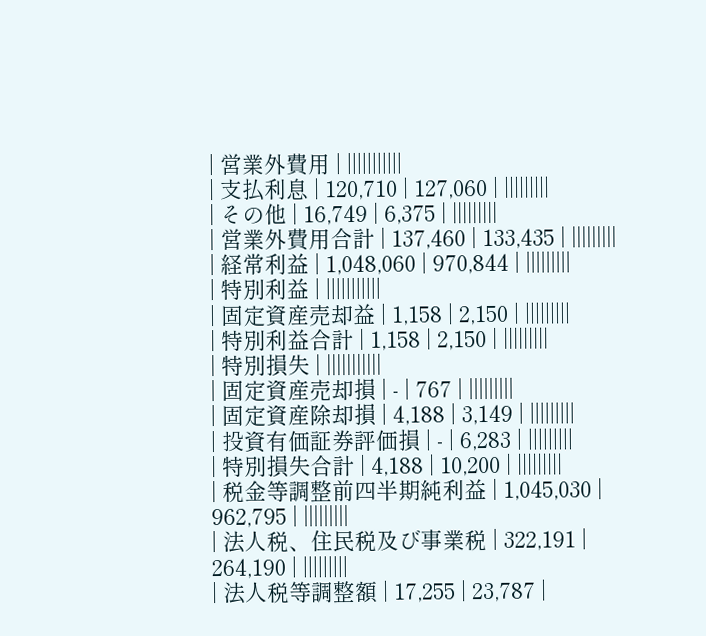| 営業外費用 | |||||||||||
| 支払利息 | 120,710 | 127,060 | |||||||||
| その他 | 16,749 | 6,375 | |||||||||
| 営業外費用合計 | 137,460 | 133,435 | |||||||||
| 経常利益 | 1,048,060 | 970,844 | |||||||||
| 特別利益 | |||||||||||
| 固定資産売却益 | 1,158 | 2,150 | |||||||||
| 特別利益合計 | 1,158 | 2,150 | |||||||||
| 特別損失 | |||||||||||
| 固定資産売却損 | - | 767 | |||||||||
| 固定資産除却損 | 4,188 | 3,149 | |||||||||
| 投資有価証券評価損 | - | 6,283 | |||||||||
| 特別損失合計 | 4,188 | 10,200 | |||||||||
| 税金等調整前四半期純利益 | 1,045,030 | 962,795 | |||||||||
| 法人税、住民税及び事業税 | 322,191 | 264,190 | |||||||||
| 法人税等調整額 | 17,255 | 23,787 |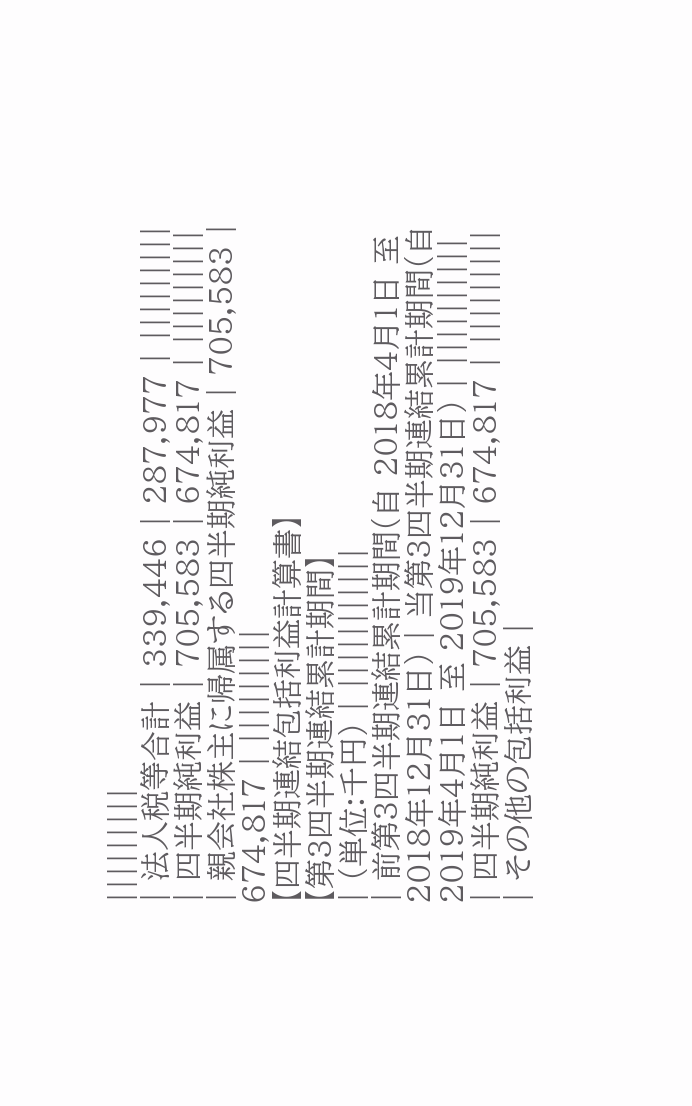|||||||||
| 法人税等合計 | 339,446 | 287,977 | |||||||||
| 四半期純利益 | 705,583 | 674,817 | |||||||||
| 親会社株主に帰属する四半期純利益 | 705,583 | 674,817 | |||||||||
【四半期連結包括利益計算書】
【第3四半期連結累計期間】
| (単位:千円) | |||||||||||
| 前第3四半期連結累計期間(自 2018年4月1日 至 2018年12月31日) | 当第3四半期連結累計期間(自 2019年4月1日 至 2019年12月31日) | ||||||||||
| 四半期純利益 | 705,583 | 674,817 | |||||||||
| その他の包括利益 |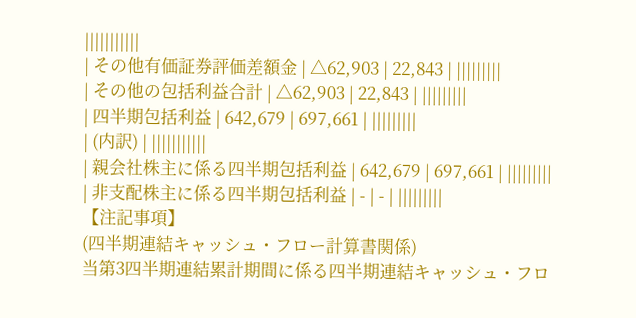|||||||||||
| その他有価証券評価差額金 | △62,903 | 22,843 | |||||||||
| その他の包括利益合計 | △62,903 | 22,843 | |||||||||
| 四半期包括利益 | 642,679 | 697,661 | |||||||||
| (内訳) | |||||||||||
| 親会社株主に係る四半期包括利益 | 642,679 | 697,661 | |||||||||
| 非支配株主に係る四半期包括利益 | - | - | |||||||||
【注記事項】
(四半期連結キャッシュ・フロー計算書関係)
当第3四半期連結累計期間に係る四半期連結キャッシュ・フロ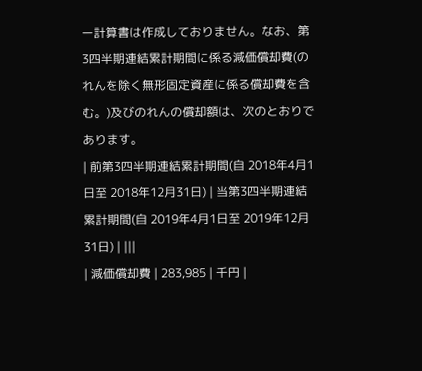ー計算書は作成しておりません。なお、第3四半期連結累計期間に係る減価償却費(のれんを除く無形固定資産に係る償却費を含む。)及びのれんの償却額は、次のとおりであります。
| 前第3四半期連結累計期間(自 2018年4月1日至 2018年12月31日) | 当第3四半期連結累計期間(自 2019年4月1日至 2019年12月31日) | |||
| 減価償却費 | 283,985 | 千円 |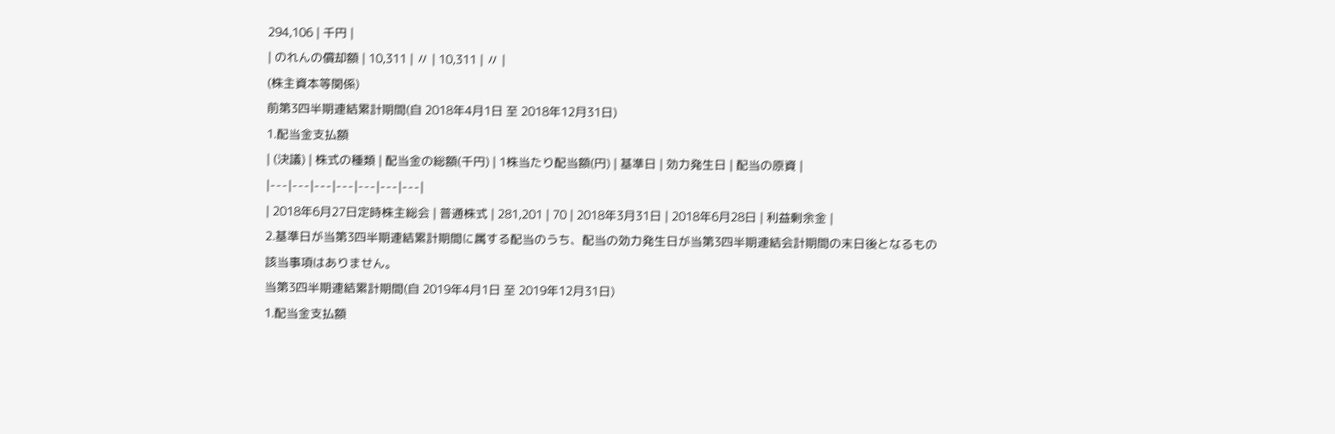294,106 | 千円 |
| のれんの償却額 | 10,311 | 〃 | 10,311 | 〃 |
(株主資本等関係)
前第3四半期連結累計期間(自 2018年4月1日 至 2018年12月31日)
1.配当金支払額
| (決議) | 株式の種類 | 配当金の総額(千円) | 1株当たり配当額(円) | 基準日 | 効力発生日 | 配当の原資 |
|---|---|---|---|---|---|---|
| 2018年6月27日定時株主総会 | 普通株式 | 281,201 | 70 | 2018年3月31日 | 2018年6月28日 | 利益剰余金 |
2.基準日が当第3四半期連結累計期間に属する配当のうち、配当の効力発生日が当第3四半期連結会計期間の末日後となるもの
該当事項はありません。
当第3四半期連結累計期間(自 2019年4月1日 至 2019年12月31日)
1.配当金支払額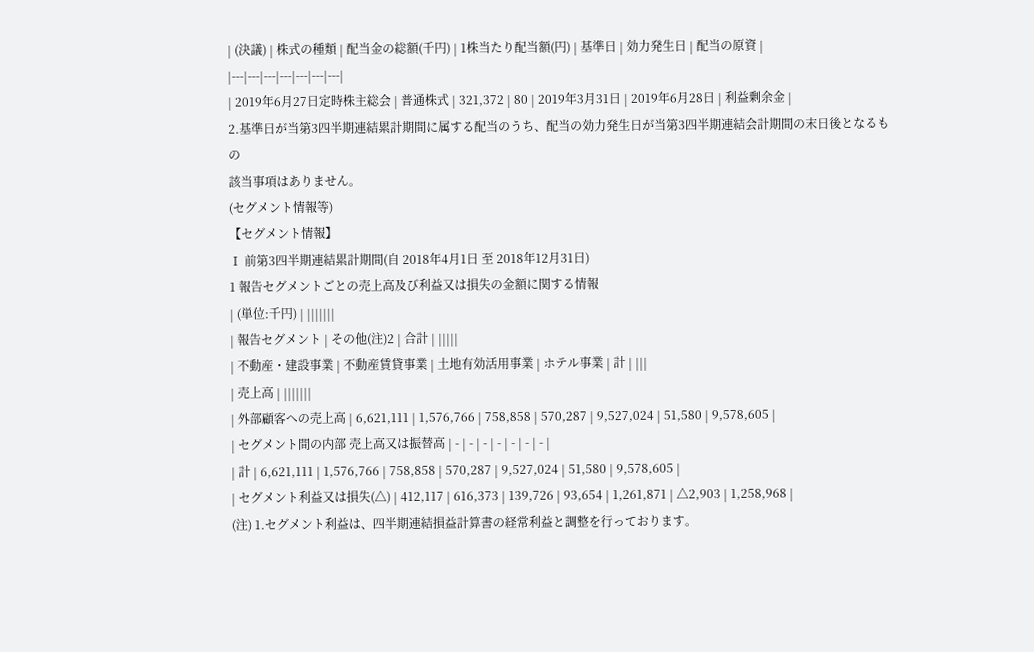| (決議) | 株式の種類 | 配当金の総額(千円) | 1株当たり配当額(円) | 基準日 | 効力発生日 | 配当の原資 |
|---|---|---|---|---|---|---|
| 2019年6月27日定時株主総会 | 普通株式 | 321,372 | 80 | 2019年3月31日 | 2019年6月28日 | 利益剰余金 |
2.基準日が当第3四半期連結累計期間に属する配当のうち、配当の効力発生日が当第3四半期連結会計期間の末日後となるもの
該当事項はありません。
(セグメント情報等)
【セグメント情報】
Ⅰ 前第3四半期連結累計期間(自 2018年4月1日 至 2018年12月31日)
1 報告セグメントごとの売上高及び利益又は損失の金額に関する情報
| (単位:千円) | |||||||
| 報告セグメント | その他(注)2 | 合計 | |||||
| 不動産・建設事業 | 不動産賃貸事業 | 土地有効活用事業 | ホテル事業 | 計 | |||
| 売上高 | |||||||
| 外部顧客への売上高 | 6,621,111 | 1,576,766 | 758,858 | 570,287 | 9,527,024 | 51,580 | 9,578,605 |
| セグメント間の内部 売上高又は振替高 | - | - | - | - | - | - | - |
| 計 | 6,621,111 | 1,576,766 | 758,858 | 570,287 | 9,527,024 | 51,580 | 9,578,605 |
| セグメント利益又は損失(△) | 412,117 | 616,373 | 139,726 | 93,654 | 1,261,871 | △2,903 | 1,258,968 |
(注) 1.セグメント利益は、四半期連結損益計算書の経常利益と調整を行っております。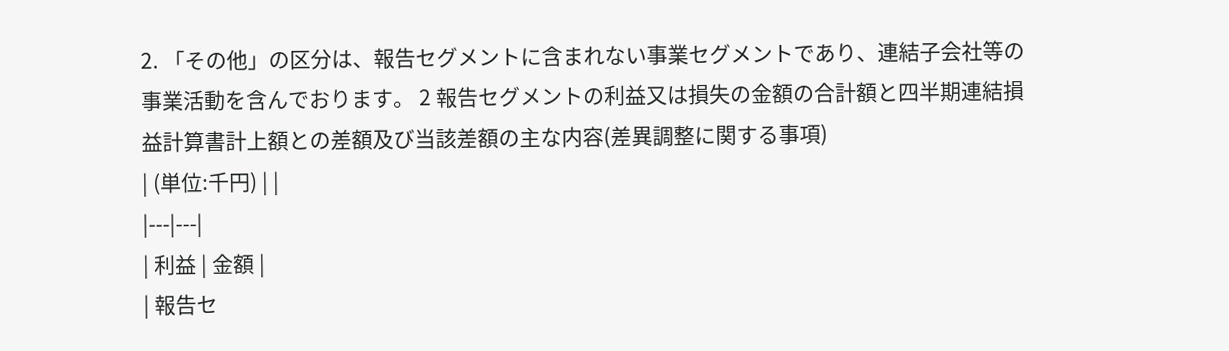2. 「その他」の区分は、報告セグメントに含まれない事業セグメントであり、連結子会社等の事業活動を含んでおります。 2 報告セグメントの利益又は損失の金額の合計額と四半期連結損益計算書計上額との差額及び当該差額の主な内容(差異調整に関する事項)
| (単位:千円) | |
|---|---|
| 利益 | 金額 |
| 報告セ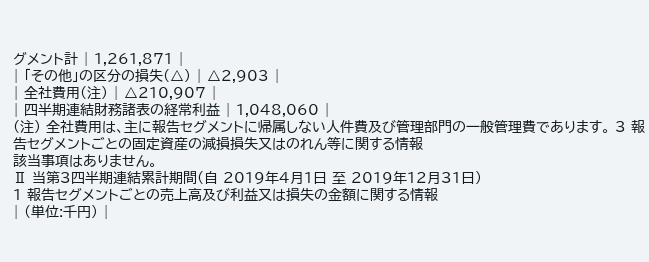グメント計 | 1,261,871 |
| 「その他」の区分の損失(△) | △2,903 |
| 全社費用(注) | △210,907 |
| 四半期連結財務諸表の経常利益 | 1,048,060 |
(注) 全社費用は、主に報告セグメントに帰属しない人件費及び管理部門の一般管理費であります。 3 報告セグメントごとの固定資産の減損損失又はのれん等に関する情報
該当事項はありません。
Ⅱ 当第3四半期連結累計期間(自 2019年4月1日 至 2019年12月31日)
1 報告セグメントごとの売上高及び利益又は損失の金額に関する情報
| (単位:千円) |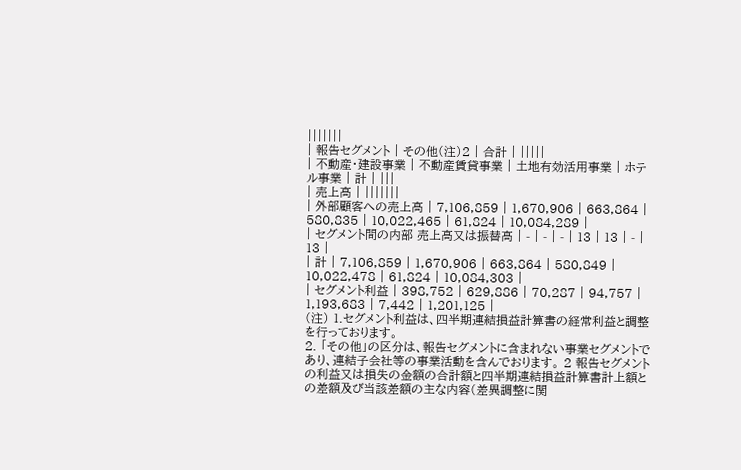|||||||
| 報告セグメント | その他(注)2 | 合計 | |||||
| 不動産・建設事業 | 不動産賃貸事業 | 土地有効活用事業 | ホテル事業 | 計 | |||
| 売上高 | |||||||
| 外部顧客への売上高 | 7,106,859 | 1,670,906 | 663,864 | 580,835 | 10,022,465 | 61,824 | 10,084,289 |
| セグメント間の内部 売上高又は振替高 | - | - | - | 13 | 13 | - | 13 |
| 計 | 7,106,859 | 1,670,906 | 663,864 | 580,849 | 10,022,478 | 61,824 | 10,084,303 |
| セグメント利益 | 398,752 | 629,886 | 70,287 | 94,757 | 1,193,683 | 7,442 | 1,201,125 |
(注) 1.セグメント利益は、四半期連結損益計算書の経常利益と調整を行っております。
2. 「その他」の区分は、報告セグメントに含まれない事業セグメントであり、連結子会社等の事業活動を含んでおります。 2 報告セグメントの利益又は損失の金額の合計額と四半期連結損益計算書計上額との差額及び当該差額の主な内容(差異調整に関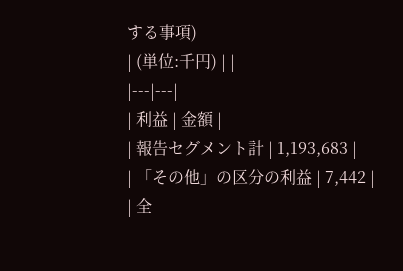する事項)
| (単位:千円) | |
|---|---|
| 利益 | 金額 |
| 報告セグメント計 | 1,193,683 |
| 「その他」の区分の利益 | 7,442 |
| 全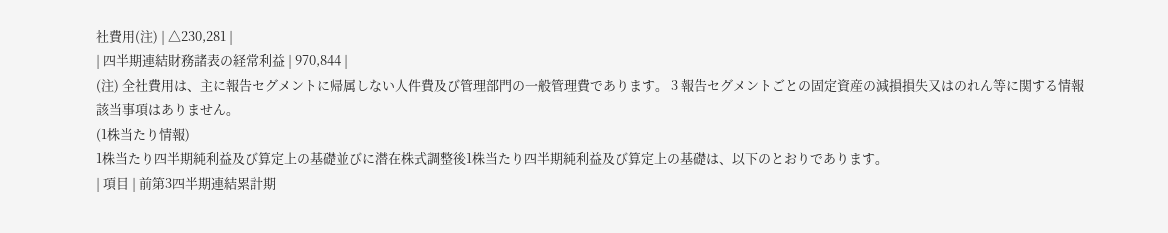社費用(注) | △230,281 |
| 四半期連結財務諸表の経常利益 | 970,844 |
(注) 全社費用は、主に報告セグメントに帰属しない人件費及び管理部門の一般管理費であります。 3 報告セグメントごとの固定資産の減損損失又はのれん等に関する情報
該当事項はありません。
(1株当たり情報)
1株当たり四半期純利益及び算定上の基礎並びに潜在株式調整後1株当たり四半期純利益及び算定上の基礎は、以下のとおりであります。
| 項目 | 前第3四半期連結累計期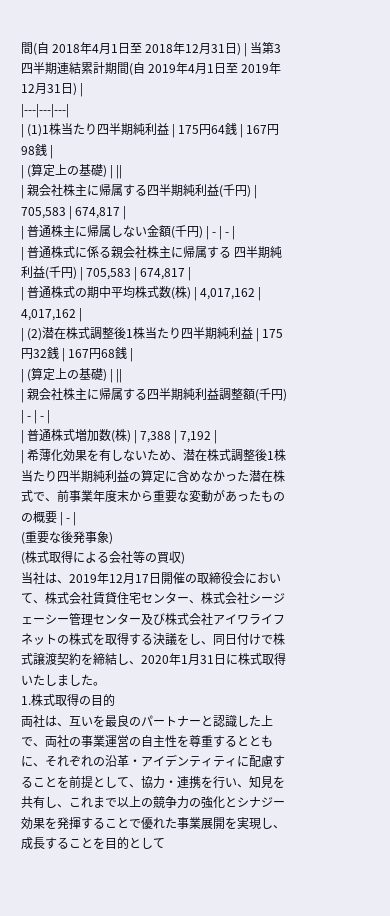間(自 2018年4月1日至 2018年12月31日) | 当第3四半期連結累計期間(自 2019年4月1日至 2019年12月31日) |
|---|---|---|
| (1)1株当たり四半期純利益 | 175円64銭 | 167円98銭 |
| (算定上の基礎) | ||
| 親会社株主に帰属する四半期純利益(千円) | 705,583 | 674,817 |
| 普通株主に帰属しない金額(千円) | - | - |
| 普通株式に係る親会社株主に帰属する 四半期純利益(千円) | 705,583 | 674,817 |
| 普通株式の期中平均株式数(株) | 4,017,162 | 4,017,162 |
| (2)潜在株式調整後1株当たり四半期純利益 | 175円32銭 | 167円68銭 |
| (算定上の基礎) | ||
| 親会社株主に帰属する四半期純利益調整額(千円) | - | - |
| 普通株式増加数(株) | 7,388 | 7,192 |
| 希薄化効果を有しないため、潜在株式調整後1株当たり四半期純利益の算定に含めなかった潜在株式で、前事業年度末から重要な変動があったものの概要 | - |
(重要な後発事象)
(株式取得による会社等の買収)
当社は、2019年12月17日開催の取締役会において、株式会社賃貸住宅センター、株式会社シージェーシー管理センター及び株式会社アイワライフネットの株式を取得する決議をし、同日付けで株式譲渡契約を締結し、2020年1月31日に株式取得いたしました。
1.株式取得の目的
両社は、互いを最良のパートナーと認識した上で、両社の事業運営の自主性を尊重するとともに、それぞれの沿革・アイデンティティに配慮することを前提として、協力・連携を行い、知見を共有し、これまで以上の競争力の強化とシナジー効果を発揮することで優れた事業展開を実現し、成長することを目的として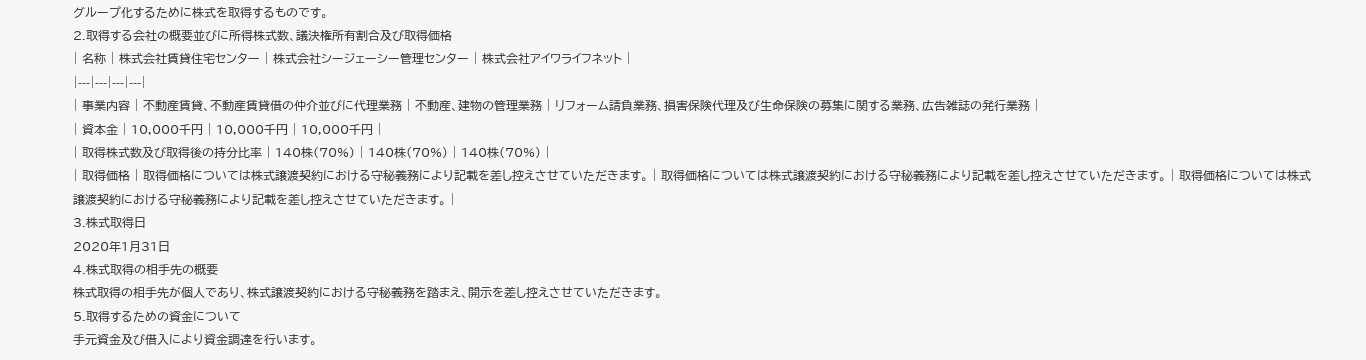グループ化するために株式を取得するものです。
2.取得する会社の概要並びに所得株式数、議決権所有割合及び取得価格
| 名称 | 株式会社賃貸住宅センター | 株式会社シージェーシー管理センター | 株式会社アイワライフネット |
|---|---|---|---|
| 事業内容 | 不動産賃貸、不動産賃貸借の仲介並びに代理業務 | 不動産、建物の管理業務 | リフォーム請負業務、損害保険代理及び生命保険の募集に関する業務、広告雑誌の発行業務 |
| 資本金 | 10,000千円 | 10,000千円 | 10,000千円 |
| 取得株式数及び取得後の持分比率 | 140株(70%) | 140株(70%) | 140株(70%) |
| 取得価格 | 取得価格については株式譲渡契約における守秘義務により記載を差し控えさせていただきます。 | 取得価格については株式譲渡契約における守秘義務により記載を差し控えさせていただきます。 | 取得価格については株式譲渡契約における守秘義務により記載を差し控えさせていただきます。 |
3.株式取得日
2020年1月31日
4.株式取得の相手先の概要
株式取得の相手先が個人であり、株式譲渡契約における守秘義務を踏まえ、開示を差し控えさせていただきます。
5.取得するための資金について
手元資金及び借入により資金調達を行います。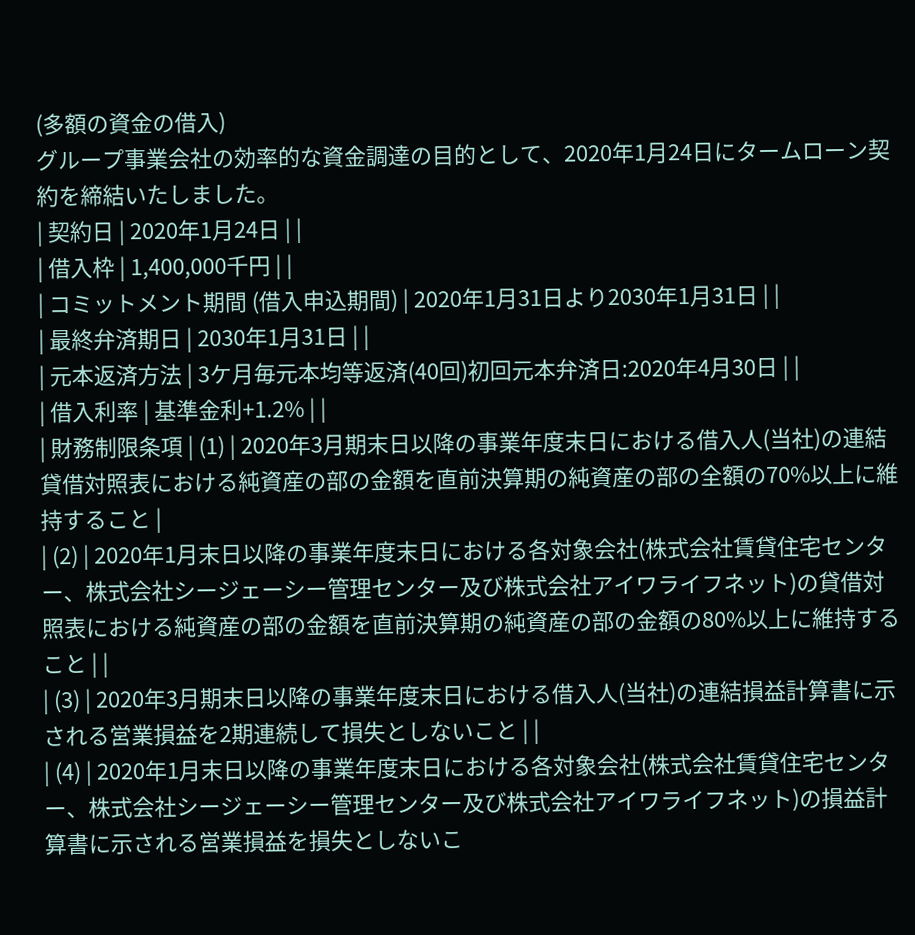(多額の資金の借入)
グループ事業会社の効率的な資金調達の目的として、2020年1月24日にタームローン契約を締結いたしました。
| 契約日 | 2020年1月24日 | |
| 借入枠 | 1,400,000千円 | |
| コミットメント期間 (借入申込期間) | 2020年1月31日より2030年1月31日 | |
| 最終弁済期日 | 2030年1月31日 | |
| 元本返済方法 | 3ケ月毎元本均等返済(40回)初回元本弁済日:2020年4月30日 | |
| 借入利率 | 基準金利+1.2% | |
| 財務制限条項 | (1) | 2020年3月期末日以降の事業年度末日における借入人(当社)の連結貸借対照表における純資産の部の金額を直前決算期の純資産の部の全額の70%以上に維持すること |
| (2) | 2020年1月末日以降の事業年度末日における各対象会社(株式会社賃貸住宅センター、株式会社シージェーシー管理センター及び株式会社アイワライフネット)の貸借対照表における純資産の部の金額を直前決算期の純資産の部の金額の80%以上に維持すること | |
| (3) | 2020年3月期末日以降の事業年度末日における借入人(当社)の連結損益計算書に示される営業損益を2期連続して損失としないこと | |
| (4) | 2020年1月末日以降の事業年度末日における各対象会社(株式会社賃貸住宅センター、株式会社シージェーシー管理センター及び株式会社アイワライフネット)の損益計算書に示される営業損益を損失としないこ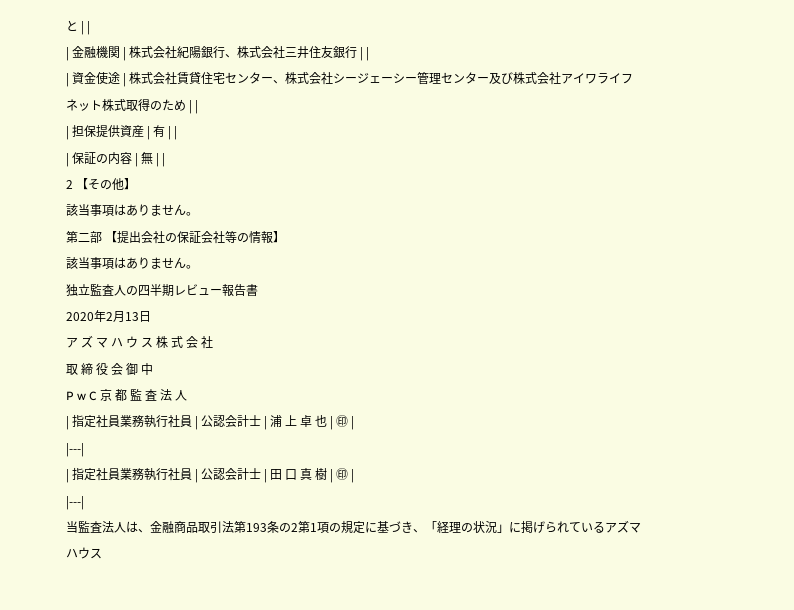と | |
| 金融機関 | 株式会社紀陽銀行、株式会社三井住友銀行 | |
| 資金使途 | 株式会社賃貸住宅センター、株式会社シージェーシー管理センター及び株式会社アイワライフネット株式取得のため | |
| 担保提供資産 | 有 | |
| 保証の内容 | 無 | |
2 【その他】
該当事項はありません。
第二部 【提出会社の保証会社等の情報】
該当事項はありません。
独立監査人の四半期レビュー報告書
2020年2月13日
ア ズ マ ハ ウ ス 株 式 会 社
取 締 役 会 御 中
P w C 京 都 監 査 法 人
| 指定社員業務執行社員 | 公認会計士 | 浦 上 卓 也 | ㊞ |
|---|
| 指定社員業務執行社員 | 公認会計士 | 田 口 真 樹 | ㊞ |
|---|
当監査法人は、金融商品取引法第193条の2第1項の規定に基づき、「経理の状況」に掲げられているアズマハウス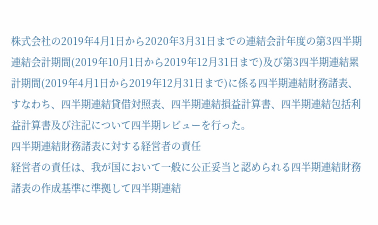株式会社の2019年4月1日から2020年3月31日までの連結会計年度の第3四半期連結会計期間(2019年10月1日から2019年12月31日まで)及び第3四半期連結累計期間(2019年4月1日から2019年12月31日まで)に係る四半期連結財務諸表、すなわち、四半期連結貸借対照表、四半期連結損益計算書、四半期連結包括利益計算書及び注記について四半期レビューを行った。
四半期連結財務諸表に対する経営者の責任
経営者の責任は、我が国において一般に公正妥当と認められる四半期連結財務諸表の作成基準に準拠して四半期連結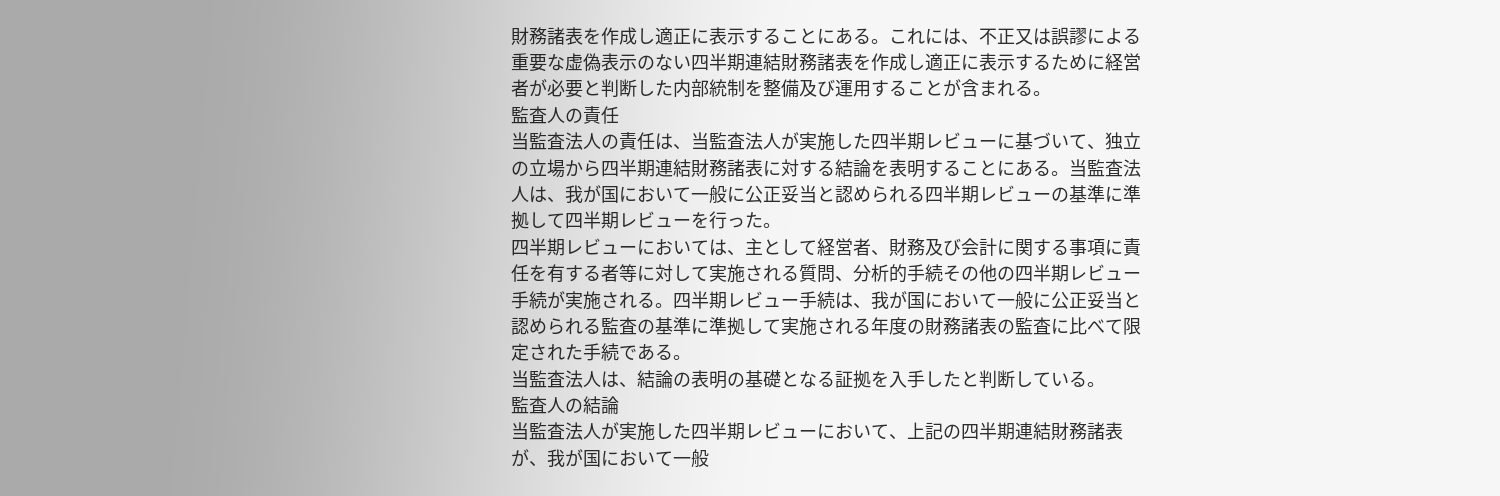財務諸表を作成し適正に表示することにある。これには、不正又は誤謬による重要な虚偽表示のない四半期連結財務諸表を作成し適正に表示するために経営者が必要と判断した内部統制を整備及び運用することが含まれる。
監査人の責任
当監査法人の責任は、当監査法人が実施した四半期レビューに基づいて、独立の立場から四半期連結財務諸表に対する結論を表明することにある。当監査法人は、我が国において一般に公正妥当と認められる四半期レビューの基準に準拠して四半期レビューを行った。
四半期レビューにおいては、主として経営者、財務及び会計に関する事項に責任を有する者等に対して実施される質問、分析的手続その他の四半期レビュー手続が実施される。四半期レビュー手続は、我が国において一般に公正妥当と認められる監査の基準に準拠して実施される年度の財務諸表の監査に比べて限定された手続である。
当監査法人は、結論の表明の基礎となる証拠を入手したと判断している。
監査人の結論
当監査法人が実施した四半期レビューにおいて、上記の四半期連結財務諸表が、我が国において一般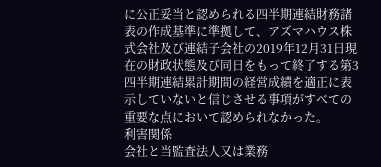に公正妥当と認められる四半期連結財務諸表の作成基準に準拠して、アズマハウス株式会社及び連結子会社の2019年12月31日現在の財政状態及び同日をもって終了する第3四半期連結累計期間の経営成績を適正に表示していないと信じさせる事項がすべての重要な点において認められなかった。
利害関係
会社と当監査法人又は業務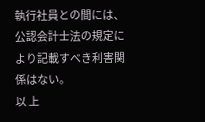執行社員との間には、公認会計士法の規定により記載すべき利害関係はない。
以 上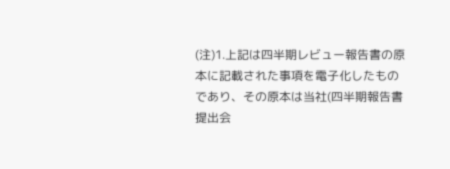(注)1.上記は四半期レビュー報告書の原本に記載された事項を電子化したものであり、その原本は当社(四半期報告書提出会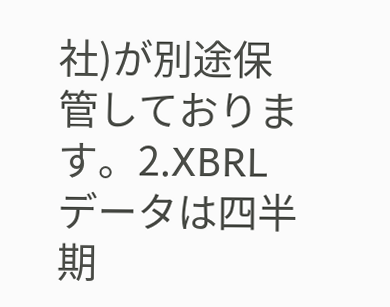社)が別途保管しております。2.XBRLデータは四半期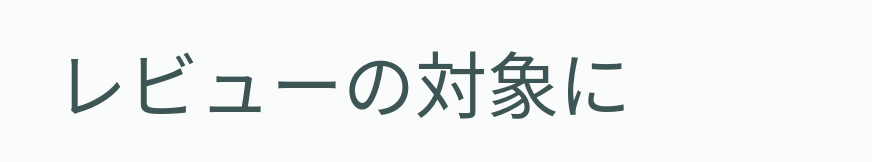レビューの対象に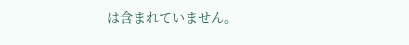は含まれていません。